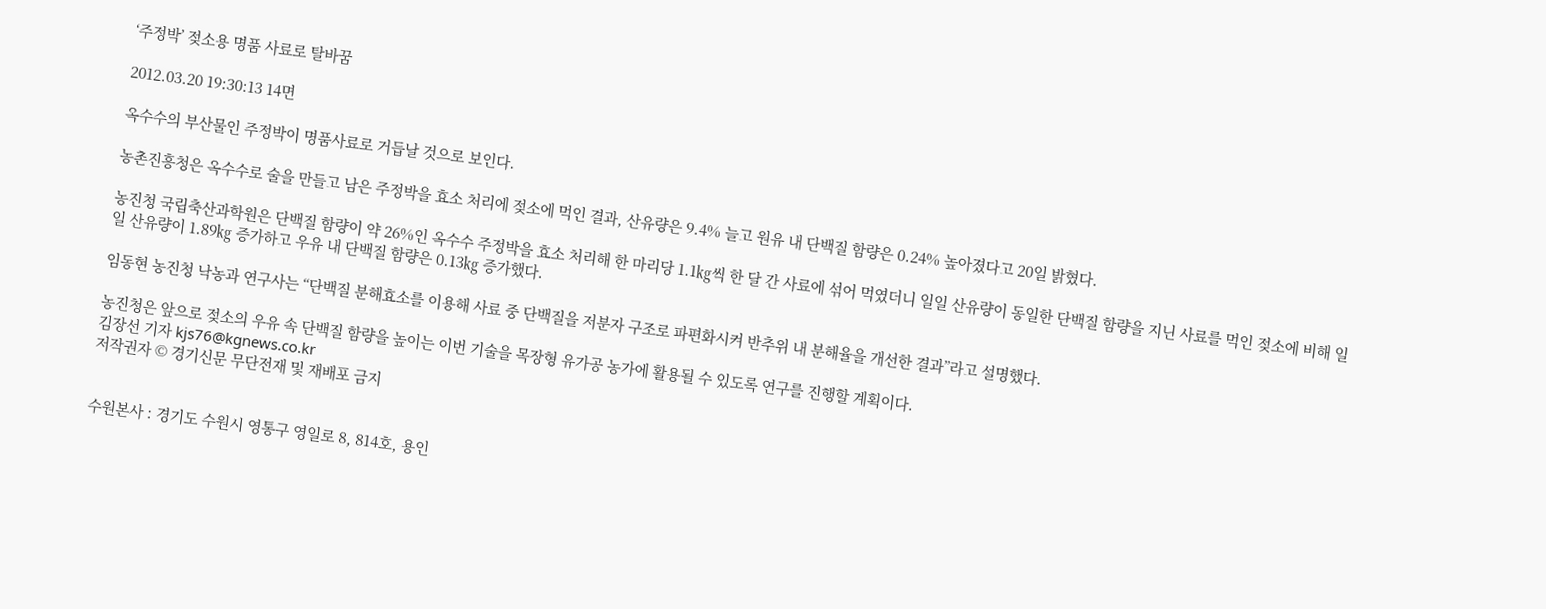‘주정박’ 젖소용 명품 사료로 탈바꿈

2012.03.20 19:30:13 14면

옥수수의 부산물인 주정박이 명품사료로 거듭날 것으로 보인다.

농촌진흥청은 옥수수로 술을 만들고 남은 주정박을 효소 처리에 젖소에 먹인 결과, 산유량은 9.4% 늘고 원유 내 단백질 함량은 0.24% 높아졌다고 20일 밝혔다.

농진청 국립축산과학원은 단백질 함량이 약 26%인 옥수수 주정박을 효소 처리해 한 마리당 1.1㎏씩 한 달 간 사료에 섞어 먹였더니 일일 산유량이 동일한 단백질 함량을 지닌 사료를 먹인 젖소에 비해 일일 산유량이 1.89㎏ 증가하고 우유 내 단백질 함량은 0.13㎏ 증가했다.

임동현 농진청 낙농과 연구사는 “단백질 분해효소를 이용해 사료 중 단백질을 저분자 구조로 파편화시켜 반추위 내 분해율을 개선한 결과”라고 설명했다.

농진청은 앞으로 젖소의 우유 속 단백질 함량을 높이는 이번 기술을 목장형 유가공 농가에 활용될 수 있도록 연구를 진행할 계획이다.
김장선 기자 kjs76@kgnews.co.kr
저작권자 © 경기신문 무단전재 및 재배포 금지


수원본사 : 경기도 수원시 영통구 영일로 8, 814호, 용인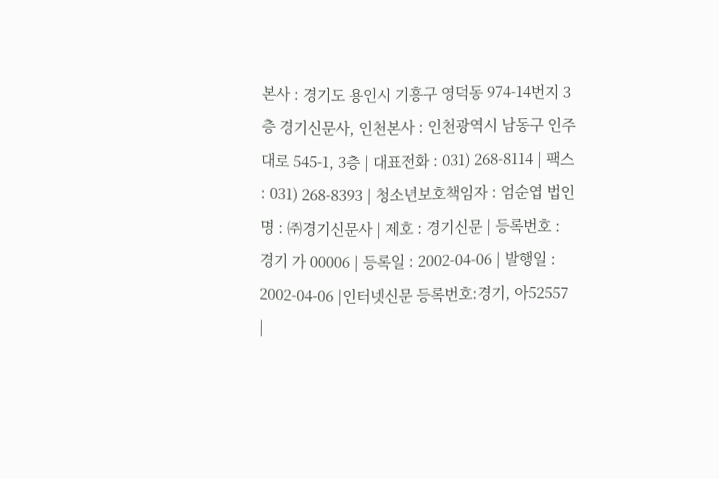본사 : 경기도 용인시 기흥구 영덕동 974-14번지 3층 경기신문사, 인천본사 : 인천광역시 남동구 인주대로 545-1, 3층 | 대표전화 : 031) 268-8114 | 팩스 : 031) 268-8393 | 청소년보호책임자 : 엄순엽 법인명 : ㈜경기신문사 | 제호 : 경기신문 | 등록번호 : 경기 가 00006 | 등록일 : 2002-04-06 | 발행일 : 2002-04-06 |인터넷신문 등록번호:경기, 아52557 |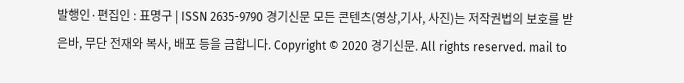발행인·편집인 : 표명구 | ISSN 2635-9790 경기신문 모든 콘텐츠(영상,기사, 사진)는 저작권법의 보호를 받은바, 무단 전재와 복사, 배포 등을 금합니다. Copyright © 2020 경기신문. All rights reserved. mail to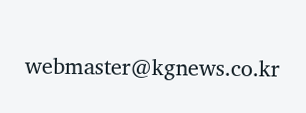webmaster@kgnews.co.kr